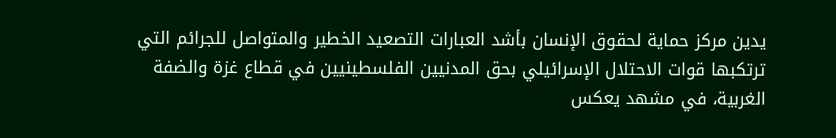يدين مركز حماية لحقوق الإنسان بأشد العبارات التصعيد الخطير والمتواصل للجرائم التي ترتكبها قوات الاحتلال الإسرائيلي بحق المدنيين الفلسطينيين في قطاع غزة والضفة الغربية، في مشهد يعكس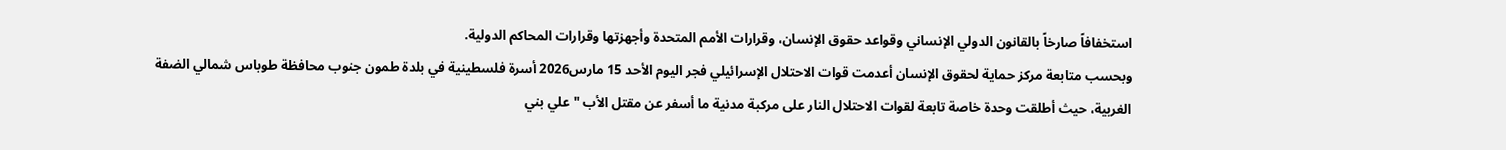استخفافاً صارخاً بالقانون الدولي الإنساني وقواعد حقوق الإنسان، وقرارات الأمم المتحدة وأجهزتها وقرارات المحاكم الدولية.
وبحسب متابعة مركز حماية لحقوق الإنسان أعدمت قوات الاحتلال الإسرائيلي فجر اليوم الأحد 15 مارس2026 أسرة فلسطينية في بلدة طمون جنوب محافظة طوباس شمالي الضفة الغربية، حيث أطلقت وحدة خاصة تابعة لقوات الاحتلال النار على مركبة مدنية ما أسفر عن مقتل الأب "علي بني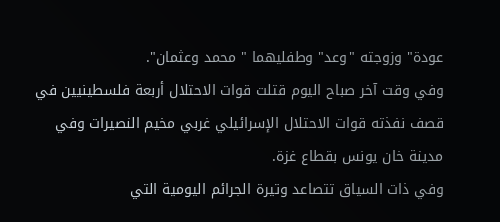عودة" وزوجته "وعد" وطفليهما " محمد وعثمان".
وفي وقت آخر صباح اليوم قتلت قوات الاحتلال أربعة فلسطينيين في قصف نفذته قوات الاحتلال الإسرائيلي غربي مخيم النصيرات وفي مدينة خان يونس بقطاع غزة.
وفي ذات السياق تتصاعد وتيرة الجرائم اليومية التي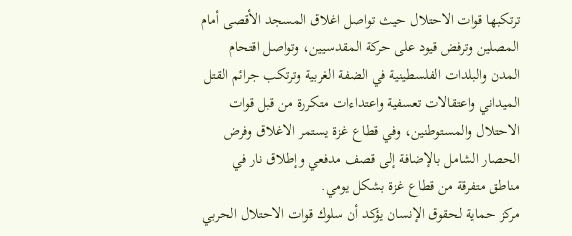ترتكبها قوات الاحتلال حيث تواصل اغلاق المسجد الأقصى أمام المصلين وترفض قيود على حركة المقدسيين، وتواصل اقتحام المدن والبلدات الفلسطينية في الضفة الغربية وترتكب جرائم القتل الميداني واعتقالات تعسفية واعتداءات متكررة من قبل قوات الاحتلال والمستوطنين، وفي قطاع غزة يستمر الاغلاق وفرض الحصار الشامل بالإضافة إلى قصف مدفعي وإطلاق نار في مناطق متفرقة من قطاع غزة بشكل يومي.
مركز حماية لحقوق الإنسان يؤكد أن سلوك قوات الاحتلال الحربي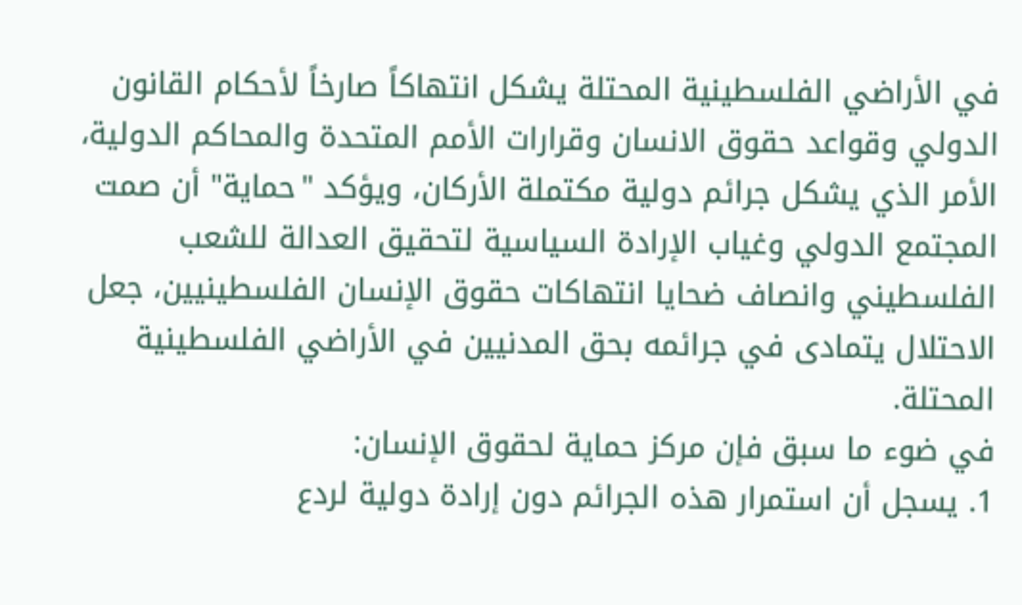في الأراضي الفلسطينية المحتلة يشكل انتهاكاً صارخاً لأحكام القانون الدولي وقواعد حقوق الانسان وقرارات الأمم المتحدة والمحاكم الدولية، الأمر الذي يشكل جرائم دولية مكتملة الأركان، ويؤكد "حماية" أن صمت المجتمع الدولي وغياب الإرادة السياسية لتحقيق العدالة للشعب الفلسطيني وانصاف ضحايا انتهاكات حقوق الإنسان الفلسطينيين، جعل الاحتلال يتمادى في جرائمه بحق المدنيين في الأراضي الفلسطينية المحتلة.
في ضوء ما سبق فإن مركز حماية لحقوق الإنسان:
1. يسجل أن استمرار هذه الجرائم دون إرادة دولية لردع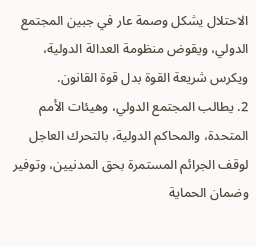الاحتلال يشكل وصمة عار في جبين المجتمع الدولي، ويقوض منظومة العدالة الدولية، ويكرس شريعة القوة بدل قوة القانون.
2. يطالب المجتمع الدولي، وهيئات الأمم المتحدة، والمحاكم الدولية، بالتحرك العاجل لوقف الجرائم المستمرة بحق المدنيين، وتوفير وضمان الحماية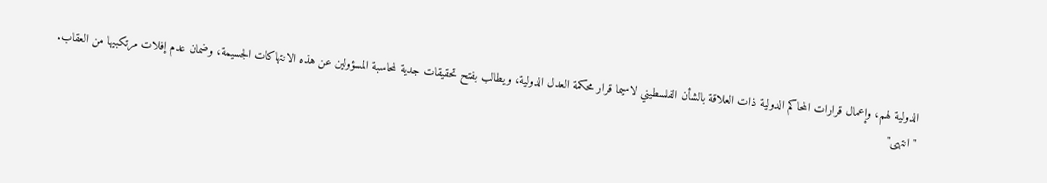الدولية لهم، وإعمال قرارات المحاكم الدولية ذات العلاقة بالشأن الفلسطيني لاسيما قرار محكمة العدل الدولية، ويطالب بفتح تحقيقات جدية لمحاسبة المسؤولين عن هذه الانتهاكات الجسيمة، وضمان عدم إفلات مرتكبيها من العقاب.
"انتهى"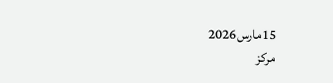15مارس2026
مركز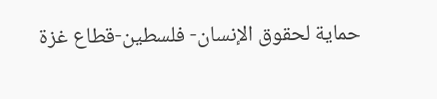حماية لحقوق الإنسان- فلسطين-قطاع غزة